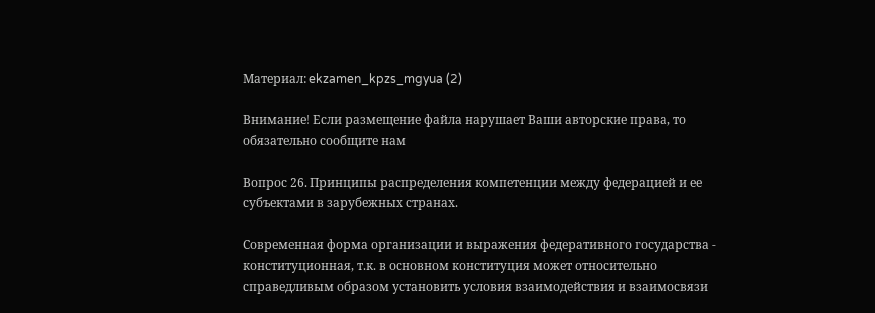Материал: ekzamen_kpzs_mgyua (2)

Внимание! Если размещение файла нарушает Ваши авторские права, то обязательно сообщите нам

Вопрос 26. Принципы распределения компетенции между федерацией и ее субъектами в зарубежных странах.

Современная форма организации и выражения федеративного государства - конституционная, т.к. в основном конституция может относительно справедливым образом установить условия взаимодействия и взаимосвязи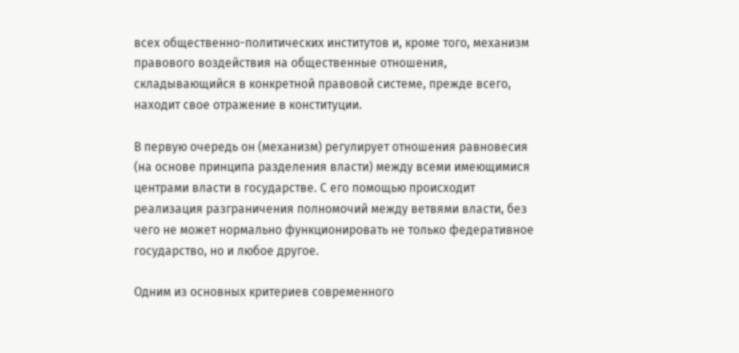всех общественно-политических институтов и, кроме того, механизм правового воздействия на общественные отношения, складывающийся в конкретной правовой системе, прежде всего, находит свое отражение в конституции.

В первую очередь он (механизм) регулирует отношения равновесия (на основе принципа разделения власти) между всеми имеющимися центрами власти в государстве. С его помощью происходит реализация разграничения полномочий между ветвями власти, без чего не может нормально функционировать не только федеративное государство, но и любое другое.

Одним из основных критериев современного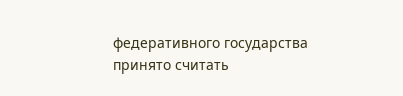федеративного государства принято считать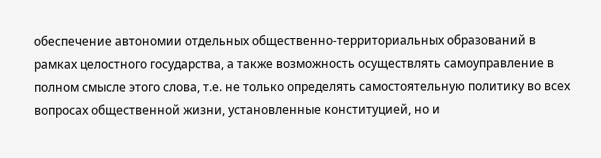обеспечение автономии отдельных общественно-территориальных образований в рамках целостного государства, а также возможность осуществлять самоуправление в полном смысле этого слова, т.е. не только определять самостоятельную политику во всех вопросах общественной жизни, установленные конституцией, но и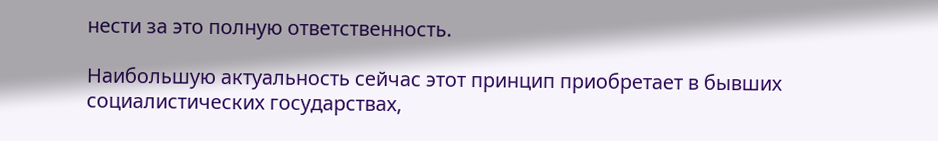нести за это полную ответственность.

Наибольшую актуальность сейчас этот принцип приобретает в бывших социалистических государствах,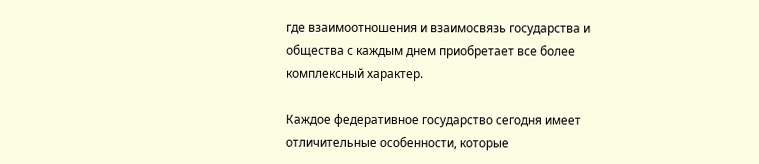где взаимоотношения и взаимосвязь государства и общества с каждым днем приобретает все более комплексный характер.

Каждое федеративное государство сегодня имеет отличительные особенности, которые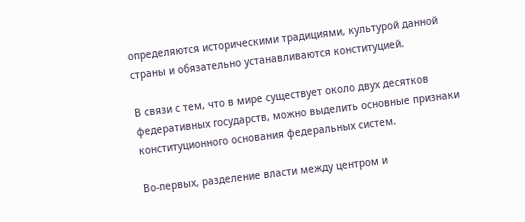определяются историческими традициями, культурой данной страны и обязательно устанавливаются конституцией.

В связи с тем, что в мире существует около двух десятков федеративных государств, можно выделить основные признаки конституционного основания федеральных систем.

Во-первых, разделение власти между центром и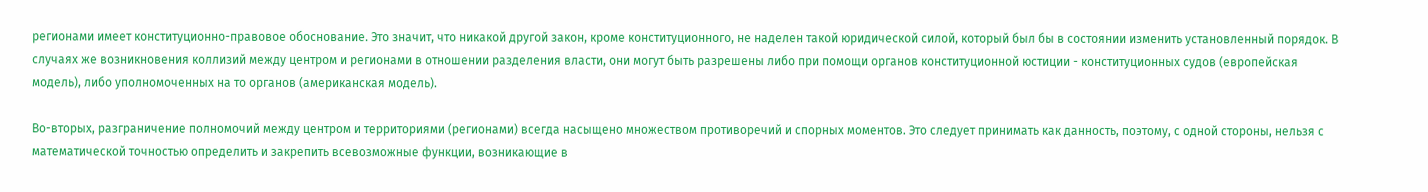регионами имеет конституционно-правовое обоснование. Это значит, что никакой другой закон, кроме конституционного, не наделен такой юридической силой, который был бы в состоянии изменить установленный порядок. В случаях же возникновения коллизий между центром и регионами в отношении разделения власти, они могут быть разрешены либо при помощи органов конституционной юстиции - конституционных судов (европейская модель), либо уполномоченных на то органов (американская модель).

Во-вторых, разграничение полномочий между центром и территориями (регионами) всегда насыщено множеством противоречий и спорных моментов. Это следует принимать как данность, поэтому, с одной стороны, нельзя с математической точностью определить и закрепить всевозможные функции, возникающие в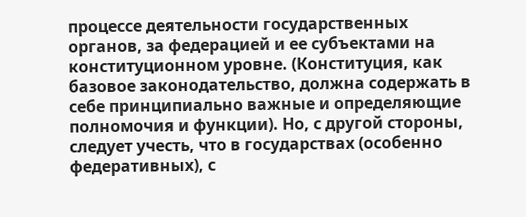процессе деятельности государственных органов, за федерацией и ее субъектами на конституционном уровне. (Конституция, как базовое законодательство, должна содержать в себе принципиально важные и определяющие полномочия и функции). Но, с другой стороны, следует учесть, что в государствах (особенно федеративных), с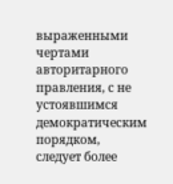выраженными чертами авторитарного правления, с не устоявшимся демократическим порядком, следует более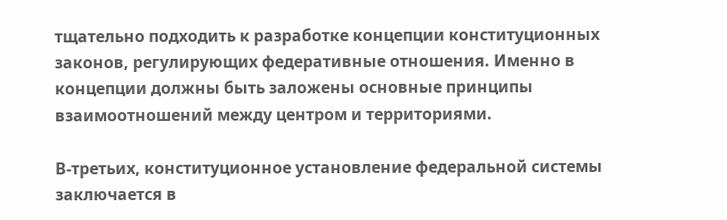тщательно подходить к разработке концепции конституционных законов, регулирующих федеративные отношения. Именно в концепции должны быть заложены основные принципы взаимоотношений между центром и территориями.

В-третьих, конституционное установление федеральной системы заключается в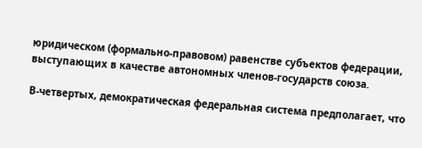юридическом (формально-правовом) равенстве субъектов федерации, выступающих в качестве автономных членов-государств союза.

В-четвертых, демократическая федеральная система предполагает, что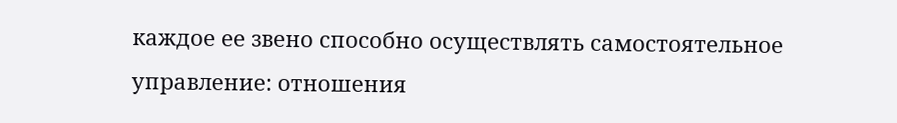каждое ее звено способно осуществлять самостоятельное управление: отношения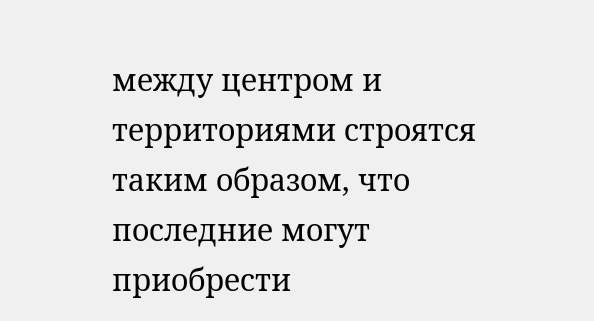между центром и территориями строятся таким образом, что последние могут приобрести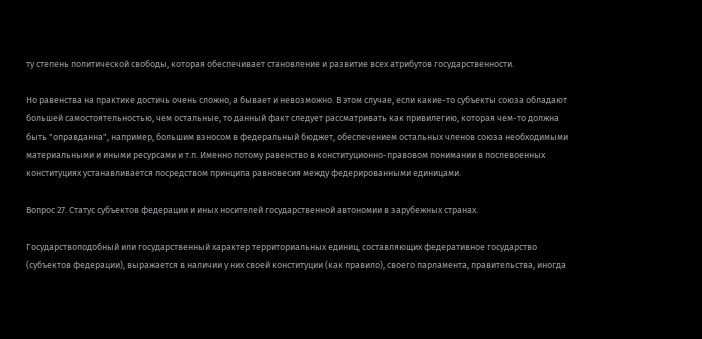ту степень политической свободы, которая обеспечивает становление и развитие всех атрибутов государственности.

Но равенства на практике достичь очень сложно, а бывает и невозможно. В этом случае, если какие-то субъекты союза обладают большей самостоятельностью, чем остальные, то данный факт следует рассматривать как привилегию, которая чем-то должна быть "оправданна", например, большим взносом в федеральный бюджет, обеспечением остальных членов союза необходимыми материальными и иными ресурсами и т.п. Именно потому равенство в конституционно-правовом понимании в послевоенных конституциях устанавливается посредством принципа равновесия между федерированными единицами.

Вопрос 27. Статус субъектов федерации и иных носителей государственной автономии в зарубежных странах.

Государствоподобный или государственный характер территориальных единиц, составляющих федеративное государство (субъектов федерации), выражается в наличии у них своей конституции (как правило), своего парламента, правительства, иногда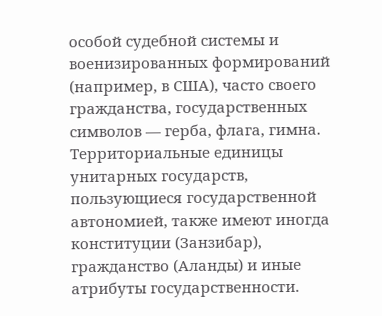особой судебной системы и военизированных формирований (например, в США), часто своего гражданства, государственных символов — герба, флага, гимна. Территориальные единицы унитарных государств, пользующиеся государственной автономией, также имеют иногда конституции (Занзибар), гражданство (Аланды) и иные атрибуты государственности.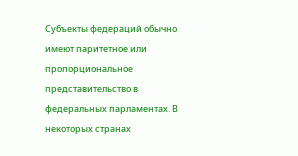Субъекты федераций обычно имеют паритетное или пропорциональное представительство в федеральных парламентах. В некоторых странах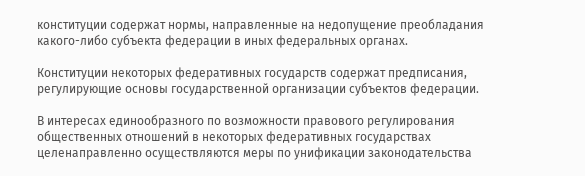конституции содержат нормы, направленные на недопущение преобладания какого-либо субъекта федерации в иных федеральных органах.

Конституции некоторых федеративных государств содержат предписания, регулирующие основы государственной организации субъектов федерации.

В интересах единообразного по возможности правового регулирования общественных отношений в некоторых федеративных государствах целенаправленно осуществляются меры по унификации законодательства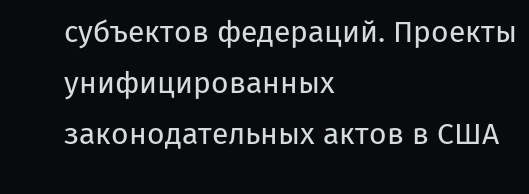субъектов федераций. Проекты унифицированных законодательных актов в США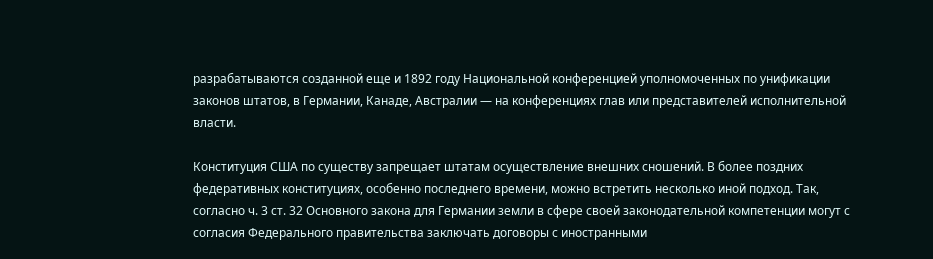разрабатываются созданной еще и 1892 году Национальной конференцией уполномоченных по унификации законов штатов, в Германии, Канаде, Австралии — на конференциях глав или представителей исполнительной власти.

Конституция США по существу запрещает штатам осуществление внешних сношений. В более поздних федеративных конституциях, особенно последнего времени, можно встретить несколько иной подход. Так, согласно ч. 3 ст. 32 Основного закона для Германии земли в сфере своей законодательной компетенции могут с согласия Федерального правительства заключать договоры с иностранными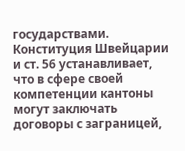государствами. Конституция Швейцарии и ст. 56 устанавливает, что в сфере своей компетенции кантоны могут заключать договоры с заграницей,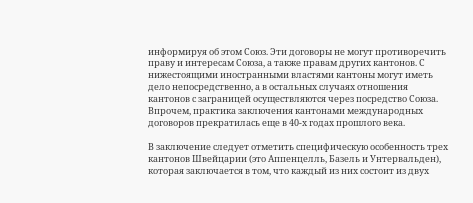информируя об этом Союз. Эти договоры не могут противоречить праву и интересам Союза, а также правам других кантонов. С нижестоящими иностранными властями кантоны могут иметь дело непосредственно, а в остальных случаях отношения кантонов с заграницей осуществляются через посредство Союза. Впрочем, практика заключения кантонами международных договоров прекратилась еще в 40-х годах прошлого века.

В заключение следует отметить специфическую особенность трех кантонов Швейцарии (это Аппенцелль, Базель и Унтервальден), которая заключается в том, что каждый из них состоит из двух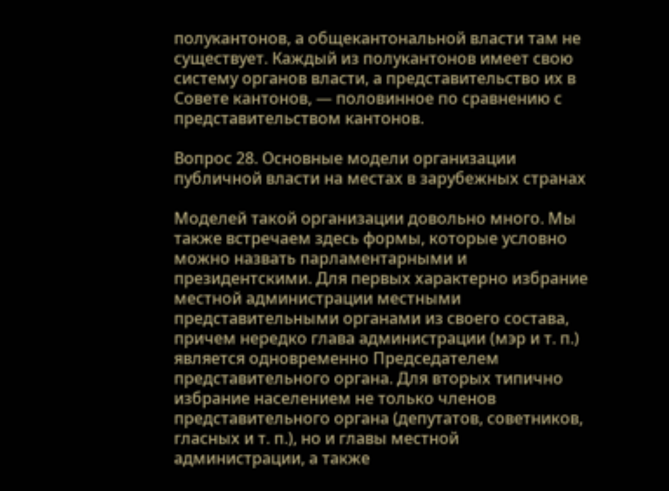полукантонов, а общекантональной власти там не существует. Каждый из полукантонов имеет свою систему органов власти, а представительство их в Совете кантонов, — половинное по сравнению с представительством кантонов.

Вопрос 28. Основные модели организации публичной власти на местах в зарубежных странах

Моделей такой организации довольно много. Мы также встречаем здесь формы, которые условно можно назвать парламентарными и президентскими. Для первых характерно избрание местной администрации местными представительными органами из своего состава, причем нередко глава администрации (мэр и т. п.) является одновременно Председателем представительного органа. Для вторых типично избрание населением не только членов представительного органа (депутатов, советников, гласных и т. п.), но и главы местной администрации, а также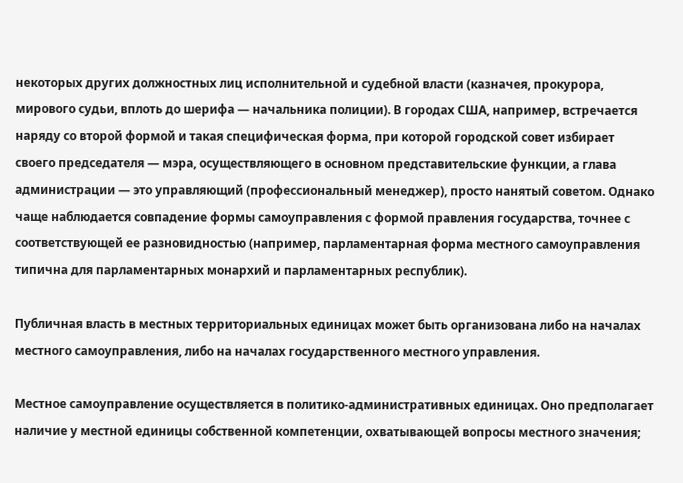некоторых других должностных лиц исполнительной и судебной власти (казначея, прокурора, мирового судьи, вплоть до шерифа — начальника полиции). В городах США, например, встречается наряду со второй формой и такая специфическая форма, при которой городской совет избирает своего председателя — мэра, осуществляющего в основном представительские функции, а глава администрации — это управляющий (профессиональный менеджер), просто нанятый советом. Однако чаще наблюдается совпадение формы самоуправления с формой правления государства, точнее с соответствующей ее разновидностью (например, парламентарная форма местного самоуправления типична для парламентарных монархий и парламентарных республик).

Публичная власть в местных территориальных единицах может быть организована либо на началах местного самоуправления, либо на началах государственного местного управления.

Местное самоуправление осуществляется в политико-административных единицах. Оно предполагает наличие у местной единицы собственной компетенции, охватывающей вопросы местного значения;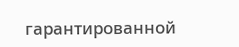гарантированной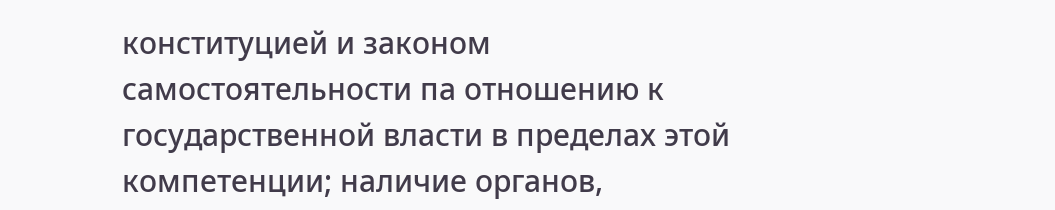конституцией и законом самостоятельности па отношению к государственной власти в пределах этой компетенции; наличие органов,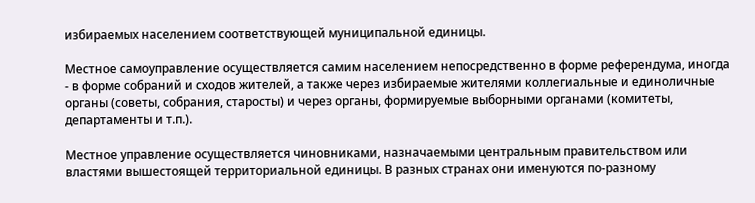избираемых населением соответствующей муниципальной единицы.

Местное самоуправление осуществляется самим населением непосредственно в форме референдума, иногда - в форме собраний и сходов жителей, а также через избираемые жителями коллегиальные и единоличные органы (советы, собрания, старосты) и через органы, формируемые выборными органами (комитеты, департаменты и т.п.).

Местное управление осуществляется чиновниками, назначаемыми центральным правительством или властями вышестоящей территориальной единицы. В разных странах они именуются по-разному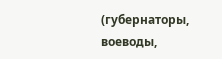(губернаторы, воеводы,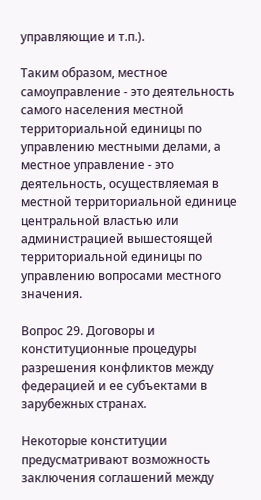управляющие и т.п.).

Таким образом, местное самоуправление - это деятельность самого населения местной территориальной единицы по управлению местными делами, а местное управление - это деятельность, осуществляемая в местной территориальной единице центральной властью или администрацией вышестоящей территориальной единицы по управлению вопросами местного значения.

Вопрос 29. Договоры и конституционные процедуры разрешения конфликтов между федерацией и ее субъектами в зарубежных странах.

Некоторые конституции предусматривают возможность заключения соглашений между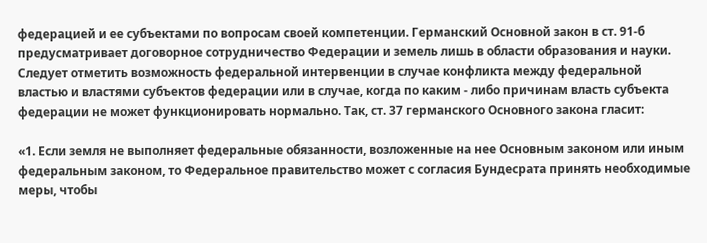федерацией и ее субъектами по вопросам своей компетенции. Германский Основной закон в ст. 91-б предусматривает договорное сотрудничество Федерации и земель лишь в области образования и науки. Следует отметить возможность федеральной интервенции в случае конфликта между федеральной властью и властями субъектов федерации или в случае, когда по каким - либо причинам власть субъекта федерации не может функционировать нормально. Так, ст. 37 германского Основного закона гласит:

«1. Если земля не выполняет федеральные обязанности, возложенные на нее Основным законом или иным федеральным законом, то Федеральное правительство может с согласия Бундесрата принять необходимые меры, чтобы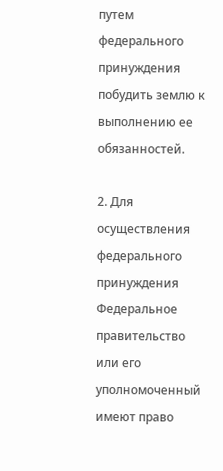путем федерального принуждения побудить землю к выполнению ее обязанностей.

2. Для осуществления федерального принуждения Федеральное правительство или его уполномоченный имеют право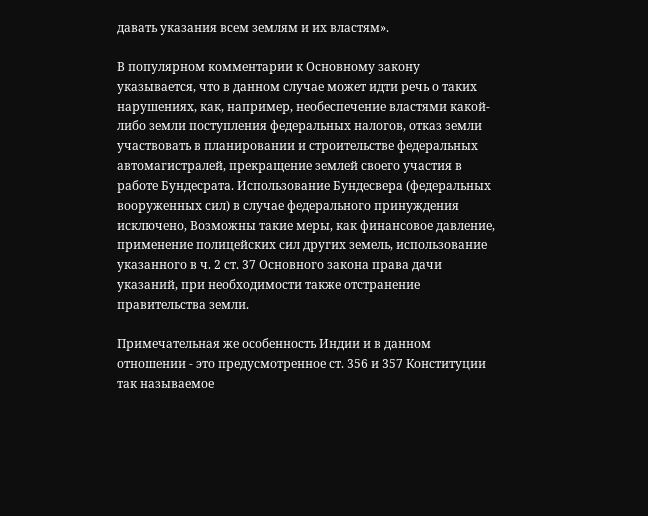давать указания всем землям и их властям».

В популярном комментарии к Основному закону указывается, что в данном случае может идти речь о таких нарушениях, как, например, необеспечение властями какой-либо земли поступления федеральных налогов, отказ земли участвовать в планировании и строительстве федеральных автомагистралей, прекращение землей своего участия в работе Бундесрата. Использование Бундесвера (федеральных вооруженных сил) в случае федерального принуждения исключено, Возможны такие меры, как финансовое давление, применение полицейских сил других земель, использование указанного в ч. 2 ст. 37 Основного закона права дачи указаний, при необходимости также отстранение правительства земли.

Примечательная же особенность Индии и в данном отношении - это предусмотренное ст. 356 и 357 Конституции так называемое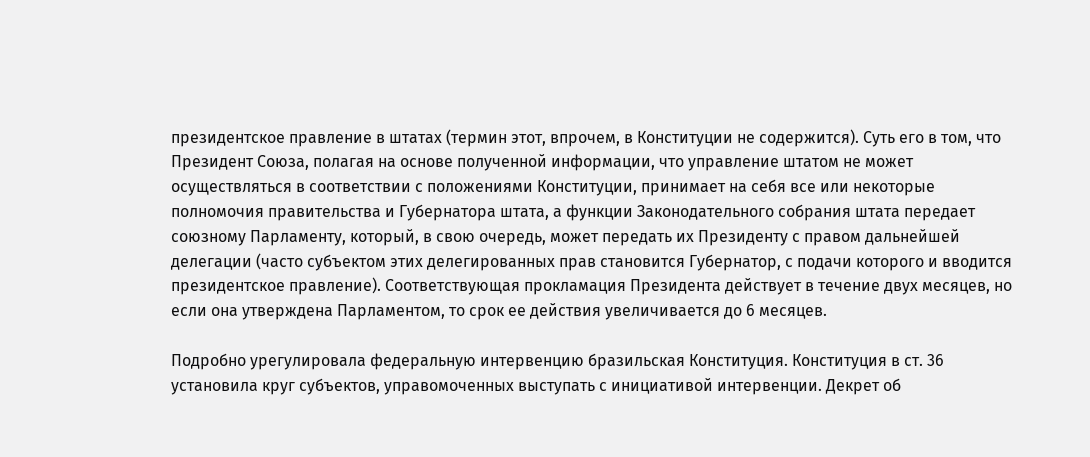президентское правление в штатах (термин этот, впрочем, в Конституции не содержится). Суть его в том, что Президент Союза, полагая на основе полученной информации, что управление штатом не может осуществляться в соответствии с положениями Конституции, принимает на себя все или некоторые полномочия правительства и Губернатора штата, а функции Законодательного собрания штата передает союзному Парламенту, который, в свою очередь, может передать их Президенту с правом дальнейшей делегации (часто субъектом этих делегированных прав становится Губернатор, с подачи которого и вводится президентское правление). Соответствующая прокламация Президента действует в течение двух месяцев, но если она утверждена Парламентом, то срок ее действия увеличивается до 6 месяцев.

Подробно урегулировала федеральную интервенцию бразильская Конституция. Конституция в ст. 36 установила круг субъектов, управомоченных выступать с инициативой интервенции. Декрет об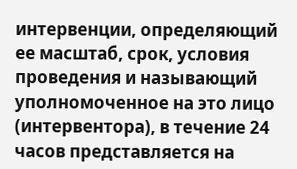интервенции, определяющий ее масштаб, срок, условия проведения и называющий уполномоченное на это лицо (интервентора), в течение 24 часов представляется на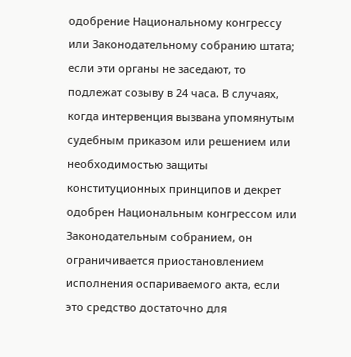одобрение Национальному конгрессу или Законодательному собранию штата; если эти органы не заседают, то подлежат созыву в 24 часа. В случаях, когда интервенция вызвана упомянутым судебным приказом или решением или необходимостью защиты конституционных принципов и декрет одобрен Национальным конгрессом или Законодательным собранием, он ограничивается приостановлением исполнения оспариваемого акта, если это средство достаточно для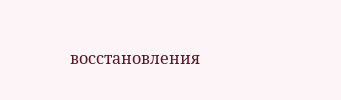восстановления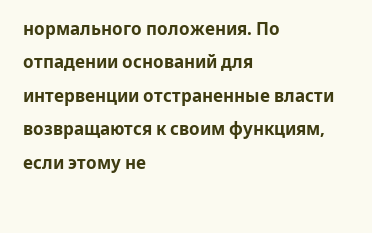нормального положения. По отпадении оснований для интервенции отстраненные власти возвращаются к своим функциям, если этому не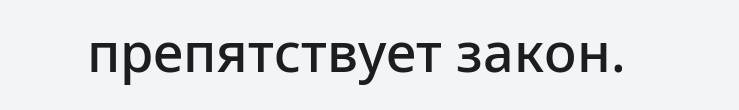препятствует закон.